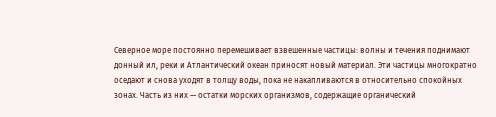Северное море постоянно перемешивает взвешенные частицы: волны и течения поднимают донный ил, реки и Атлантический океан приносят новый материал. Эти частицы многократно оседают и снова уходят в толщу воды, пока не накапливаются в относительно спокойных зонах. Часть из них — остатки морских организмов, содержащие органический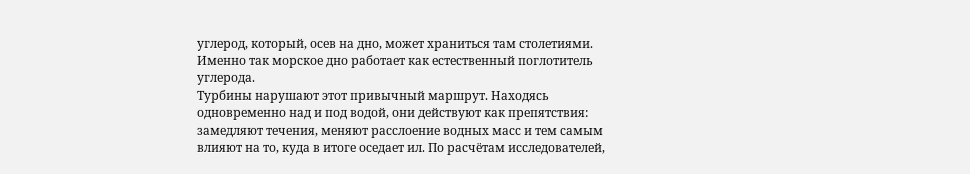углерод, который, осев на дно, может храниться там столетиями. Именно так морское дно работает как естественный поглотитель углерода.
Турбины нарушают этот привычный маршрут. Находясь одновременно над и под водой, они действуют как препятствия: замедляют течения, меняют расслоение водных масс и тем самым влияют на то, куда в итоге оседает ил. По расчётам исследователей,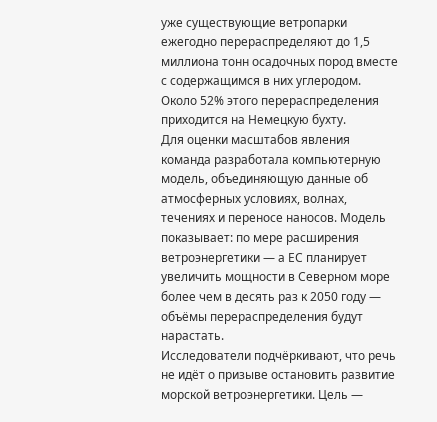уже существующие ветропарки ежегодно перераспределяют до 1,5 миллиона тонн осадочных пород вместе с содержащимся в них углеродом. Около 52% этого перераспределения приходится на Немецкую бухту.
Для оценки масштабов явления команда разработала компьютерную модель, объединяющую данные об атмосферных условиях, волнах, течениях и переносе наносов. Модель показывает: по мере расширения ветроэнергетики — а ЕС планирует увеличить мощности в Северном море более чем в десять раз к 2050 году — объёмы перераспределения будут нарастать.
Исследователи подчёркивают, что речь не идёт о призыве остановить развитие морской ветроэнергетики. Цель —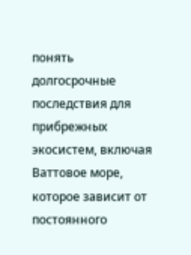понять долгосрочные последствия для прибрежных экосистем, включая Ваттовое море, которое зависит от постоянного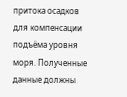притока осадков для компенсации подъёма уровня моря. Полученные данные должны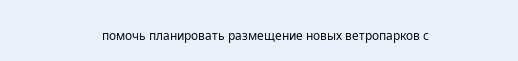помочь планировать размещение новых ветропарков с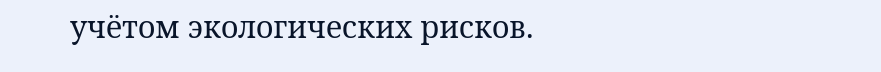учётом экологических рисков.